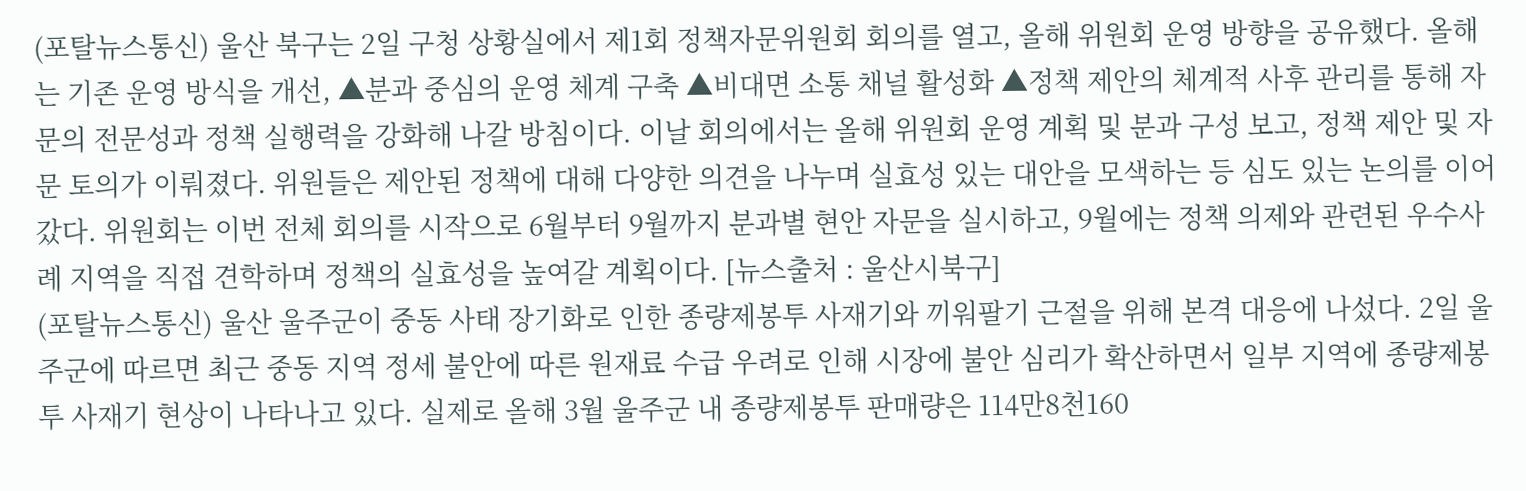(포탈뉴스통신) 울산 북구는 2일 구청 상황실에서 제1회 정책자문위원회 회의를 열고, 올해 위원회 운영 방향을 공유했다. 올해는 기존 운영 방식을 개선, ▲분과 중심의 운영 체계 구축 ▲비대면 소통 채널 활성화 ▲정책 제안의 체계적 사후 관리를 통해 자문의 전문성과 정책 실행력을 강화해 나갈 방침이다. 이날 회의에서는 올해 위원회 운영 계획 및 분과 구성 보고, 정책 제안 및 자문 토의가 이뤄졌다. 위원들은 제안된 정책에 대해 다양한 의견을 나누며 실효성 있는 대안을 모색하는 등 심도 있는 논의를 이어갔다. 위원회는 이번 전체 회의를 시작으로 6월부터 9월까지 분과별 현안 자문을 실시하고, 9월에는 정책 의제와 관련된 우수사례 지역을 직접 견학하며 정책의 실효성을 높여갈 계획이다. [뉴스출처 : 울산시북구]
(포탈뉴스통신) 울산 울주군이 중동 사태 장기화로 인한 종량제봉투 사재기와 끼워팔기 근절을 위해 본격 대응에 나섰다. 2일 울주군에 따르면 최근 중동 지역 정세 불안에 따른 원재료 수급 우려로 인해 시장에 불안 심리가 확산하면서 일부 지역에 종량제봉투 사재기 현상이 나타나고 있다. 실제로 올해 3월 울주군 내 종량제봉투 판매량은 114만8천160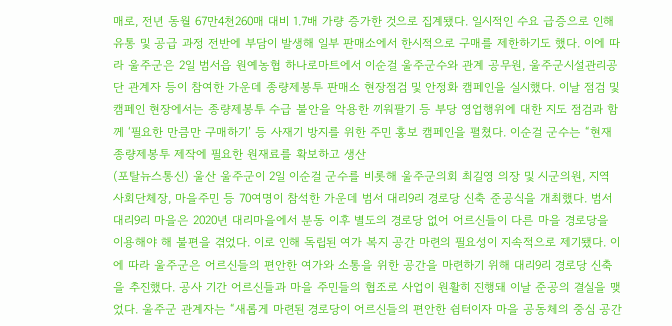매로, 전년 동월 67만4천260매 대비 1.7배 가량 증가한 것으로 집계됐다. 일시적인 수요 급증으로 인해 유통 및 공급 과정 전반에 부담이 발생해 일부 판매소에서 한시적으로 구매를 제한하기도 했다. 이에 따라 울주군은 2일 범서읍 원예농협 하나로마트에서 이순걸 울주군수와 관계 공무원, 울주군시설관리공단 관계자 등이 참여한 가운데 종량제봉투 판매소 현장점검 및 안정화 캠페인을 실시했다. 이날 점검 및 캠페인 현장에서는 종량제봉투 수급 불안을 악용한 끼워팔기 등 부당 영업행위에 대한 지도 점검과 함께 ‘필요한 만큼만 구매하기’ 등 사재기 방지를 위한 주민 홍보 캠페인을 펼쳤다. 이순걸 군수는 “현재 종량제봉투 제작에 필요한 원재료를 확보하고 생산
(포탈뉴스통신) 울산 울주군이 2일 이순걸 군수를 비롯해 울주군의회 최길영 의장 및 시군의원, 지역 사회단체장, 마을주민 등 70여명이 참석한 가운데 범서 대리9리 경로당 신축 준공식을 개최했다. 범서 대리9리 마을은 2020년 대리마을에서 분동 이후 별도의 경로당 없어 어르신들이 다른 마을 경로당을 이용해야 해 불편을 겪었다. 이로 인해 독립된 여가 복지 공간 마련의 필요성이 지속적으로 제기됐다. 이에 따라 울주군은 어르신들의 편안한 여가와 소통을 위한 공간을 마련하기 위해 대리9리 경로당 신축을 추진했다. 공사 기간 어르신들과 마을 주민들의 협조로 사업이 원활히 진행돼 이날 준공의 결실을 맺었다. 울주군 관계자는 “새롭게 마련된 경로당이 어르신들의 편안한 쉼터이자 마을 공동체의 중심 공간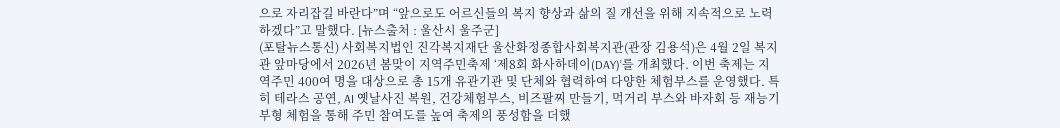으로 자리잡길 바란다”며 “앞으로도 어르신들의 복지 향상과 삶의 질 개선을 위해 지속적으로 노력하겠다”고 말했다. [뉴스출처 : 울산시 울주군]
(포탈뉴스통신) 사회복지법인 진각복지재단 울산화정종합사회복지관(관장 김용석)은 4월 2일 복지관 앞마당에서 2026년 봄맞이 지역주민축제 ‘제8회 화사하데이(DAY)’를 개최했다. 이번 축제는 지역주민 400여 명을 대상으로 총 15개 유관기관 및 단체와 협력하여 다양한 체험부스를 운영했다. 특히 테라스 공연, AI 옛날사진 복원, 건강체험부스, 비즈팔찌 만들기, 먹거리 부스와 바자회 등 재능기부형 체험을 통해 주민 참여도를 높여 축제의 풍성함을 더했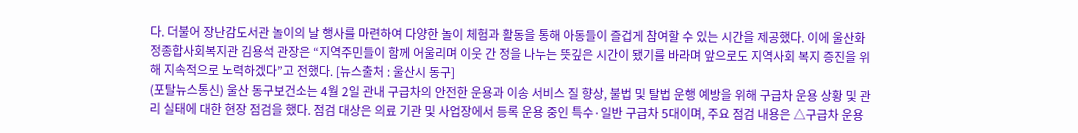다. 더불어 장난감도서관 놀이의 날 행사를 마련하여 다양한 놀이 체험과 활동을 통해 아동들이 즐겁게 참여할 수 있는 시간을 제공했다. 이에 울산화정종합사회복지관 김용석 관장은 “지역주민들이 함께 어울리며 이웃 간 정을 나누는 뜻깊은 시간이 됐기를 바라며 앞으로도 지역사회 복지 증진을 위해 지속적으로 노력하겠다”고 전했다. [뉴스출처 : 울산시 동구]
(포탈뉴스통신) 울산 동구보건소는 4월 2일 관내 구급차의 안전한 운용과 이송 서비스 질 향상, 불법 및 탈법 운행 예방을 위해 구급차 운용 상황 및 관리 실태에 대한 현장 점검을 했다. 점검 대상은 의료 기관 및 사업장에서 등록 운용 중인 특수·일반 구급차 5대이며, 주요 점검 내용은 △구급차 운용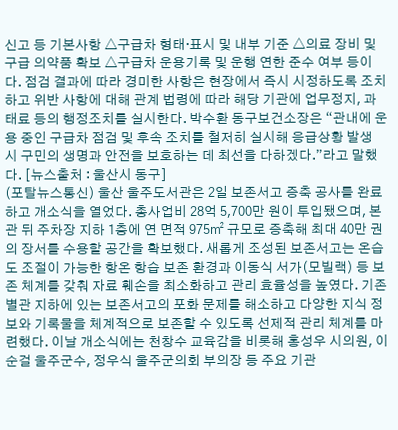신고 등 기본사항 △구급차 형태·표시 및 내부 기준 △의료 장비 및 구급 의약품 확보 △구급차 운용기록 및 운행 연한 준수 여부 등이다. 점검 결과에 따라 경미한 사항은 현장에서 즉시 시정하도록 조치하고 위반 사항에 대해 관계 법령에 따라 해당 기관에 업무정지, 과태료 등의 행정조치를 실시한다. 박수환 동구보건소장은 “관내에 운용 중인 구급차 점검 및 후속 조치를 철저히 실시해 응급상황 발생 시 구민의 생명과 안전을 보호하는 데 최선을 다하겠다.”라고 말했다. [뉴스출처 : 울산시 동구]
(포탈뉴스통신) 울산 울주도서관은 2일 보존서고 증축 공사를 완료하고 개소식을 열었다. 총사업비 28억 5,700만 원이 투입됐으며, 본관 뒤 주차장 지하 1층에 연 면적 975㎡ 규모로 증축해 최대 40만 권의 장서를 수용할 공간을 확보했다. 새롭게 조성된 보존서고는 온습도 조절이 가능한 항온 항습 보존 환경과 이동식 서가(모빌랙) 등 보존 체계를 갖춰 자료 훼손을 최소화하고 관리 효율성을 높였다. 기존 별관 지하에 있는 보존서고의 포화 문제를 해소하고 다양한 지식 정보와 기록물을 체계적으로 보존할 수 있도록 선제적 관리 체계를 마련했다. 이날 개소식에는 천창수 교육감을 비롯해 홍성우 시의원, 이순걸 울주군수, 정우식 울주군의회 부의장 등 주요 기관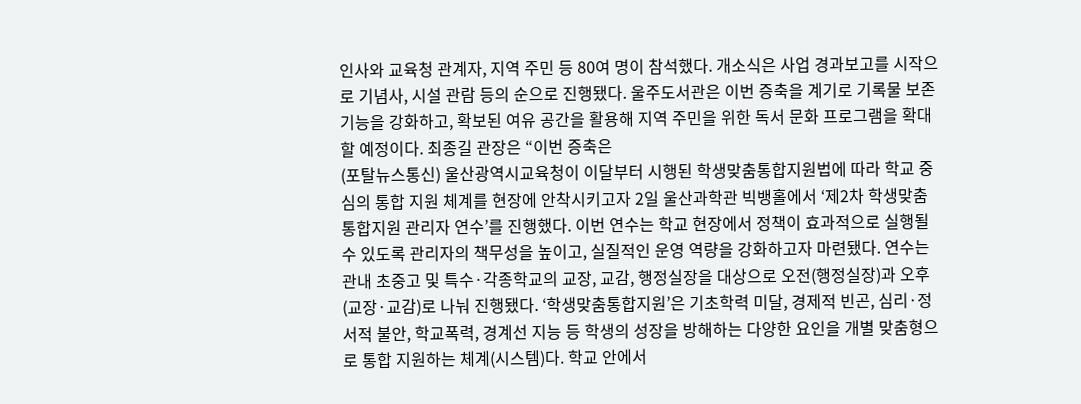인사와 교육청 관계자, 지역 주민 등 80여 명이 참석했다. 개소식은 사업 경과보고를 시작으로 기념사, 시설 관람 등의 순으로 진행됐다. 울주도서관은 이번 증축을 계기로 기록물 보존 기능을 강화하고, 확보된 여유 공간을 활용해 지역 주민을 위한 독서 문화 프로그램을 확대할 예정이다. 최종길 관장은 “이번 증축은
(포탈뉴스통신) 울산광역시교육청이 이달부터 시행된 학생맞춤통합지원법에 따라 학교 중심의 통합 지원 체계를 현장에 안착시키고자 2일 울산과학관 빅뱅홀에서 ‘제2차 학생맞춤통합지원 관리자 연수’를 진행했다. 이번 연수는 학교 현장에서 정책이 효과적으로 실행될 수 있도록 관리자의 책무성을 높이고, 실질적인 운영 역량을 강화하고자 마련됐다. 연수는 관내 초중고 및 특수·각종학교의 교장, 교감, 행정실장을 대상으로 오전(행정실장)과 오후(교장·교감)로 나눠 진행됐다. ‘학생맞춤통합지원’은 기초학력 미달, 경제적 빈곤, 심리·정서적 불안, 학교폭력, 경계선 지능 등 학생의 성장을 방해하는 다양한 요인을 개별 맞춤형으로 통합 지원하는 체계(시스템)다. 학교 안에서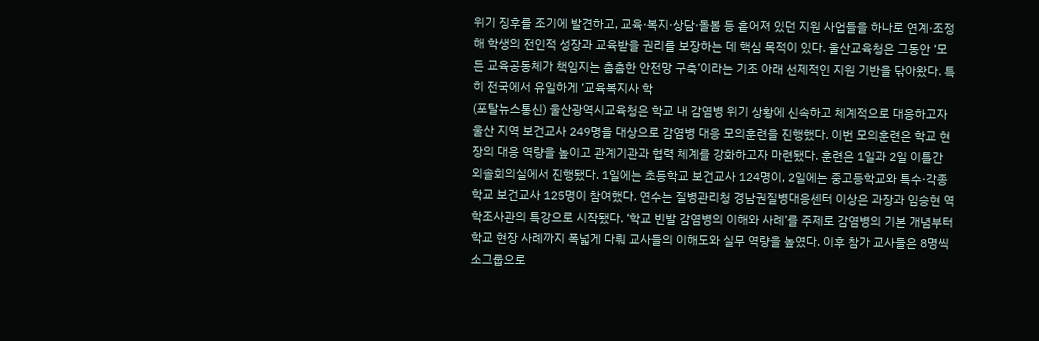위기 징후를 조기에 발견하고, 교육·복지·상담·돌봄 등 흩어져 있던 지원 사업들을 하나로 연계·조정해 학생의 전인적 성장과 교육받을 권리를 보장하는 데 핵심 목적이 있다. 울산교육청은 그동안 ‘모든 교육공동체가 책임지는 촘촘한 안전망 구축’이라는 기조 아래 선제적인 지원 기반을 닦아왔다. 특히 전국에서 유일하게 ‘교육복지사 학
(포탈뉴스통신) 울산광역시교육청은 학교 내 감염병 위기 상황에 신속하고 체계적으로 대응하고자 울산 지역 보건교사 249명을 대상으로 감염병 대응 모의훈련을 진행했다. 이번 모의훈련은 학교 현장의 대응 역량을 높이고 관계기관과 협력 체계를 강화하고자 마련됐다. 훈련은 1일과 2일 이틀간 외솔회의실에서 진행됐다. 1일에는 초등학교 보건교사 124명이, 2일에는 중고등학교와 특수·각종학교 보건교사 125명이 참여했다. 연수는 질병관리청 경남권질병대응센터 이상은 과장과 임승현 역학조사관의 특강으로 시작됐다. ‘학교 빈발 감염병의 이해와 사례’를 주제로 감염병의 기본 개념부터 학교 현장 사례까지 폭넓게 다뤄 교사들의 이해도와 실무 역량을 높였다. 이후 참가 교사들은 8명씩 소그룹으로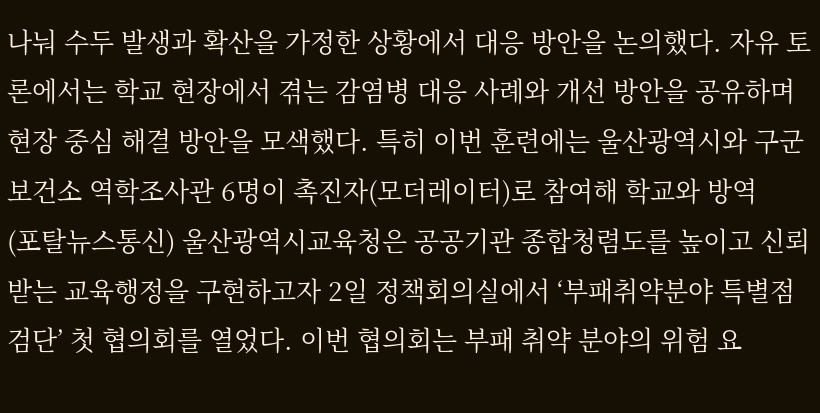나눠 수두 발생과 확산을 가정한 상황에서 대응 방안을 논의했다. 자유 토론에서는 학교 현장에서 겪는 감염병 대응 사례와 개선 방안을 공유하며 현장 중심 해결 방안을 모색했다. 특히 이번 훈련에는 울산광역시와 구군 보건소 역학조사관 6명이 촉진자(모더레이터)로 참여해 학교와 방역
(포탈뉴스통신) 울산광역시교육청은 공공기관 종합청렴도를 높이고 신뢰받는 교육행정을 구현하고자 2일 정책회의실에서 ‘부패취약분야 특별점검단’ 첫 협의회를 열었다. 이번 협의회는 부패 취약 분야의 위험 요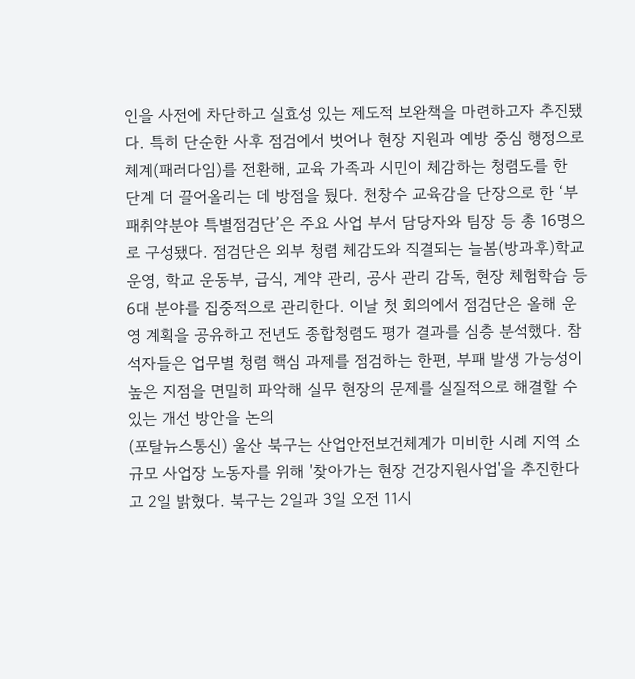인을 사전에 차단하고 실효성 있는 제도적 보완책을 마련하고자 추진됐다. 특히 단순한 사후 점검에서 벗어나 현장 지원과 예방 중심 행정으로 체계(패러다임)를 전환해, 교육 가족과 시민이 체감하는 청렴도를 한 단계 더 끌어올리는 데 방점을 뒀다. 천창수 교육감을 단장으로 한 ‘부패취약분야 특별점검단’은 주요 사업 부서 담당자와 팀장 등 총 16명으로 구성됐다. 점검단은 외부 청렴 체감도와 직결되는 늘봄(방과후)학교 운영, 학교 운동부, 급식, 계약 관리, 공사 관리 감독, 현장 체험학습 등 6대 분야를 집중적으로 관리한다. 이날 첫 회의에서 점검단은 올해 운영 계획을 공유하고 전년도 종합청렴도 평가 결과를 심층 분석했다. 참석자들은 업무별 청렴 핵심 과제를 점검하는 한편, 부패 발생 가능성이 높은 지점을 면밀히 파악해 실무 현장의 문제를 실질적으로 해결할 수 있는 개선 방안을 논의
(포탈뉴스통신) 울산 북구는 산업안전보건체계가 미비한 시례 지역 소규모 사업장 노동자를 위해 '찾아가는 현장 건강지원사업'을 추진한다고 2일 밝혔다. 북구는 2일과 3일 오전 11시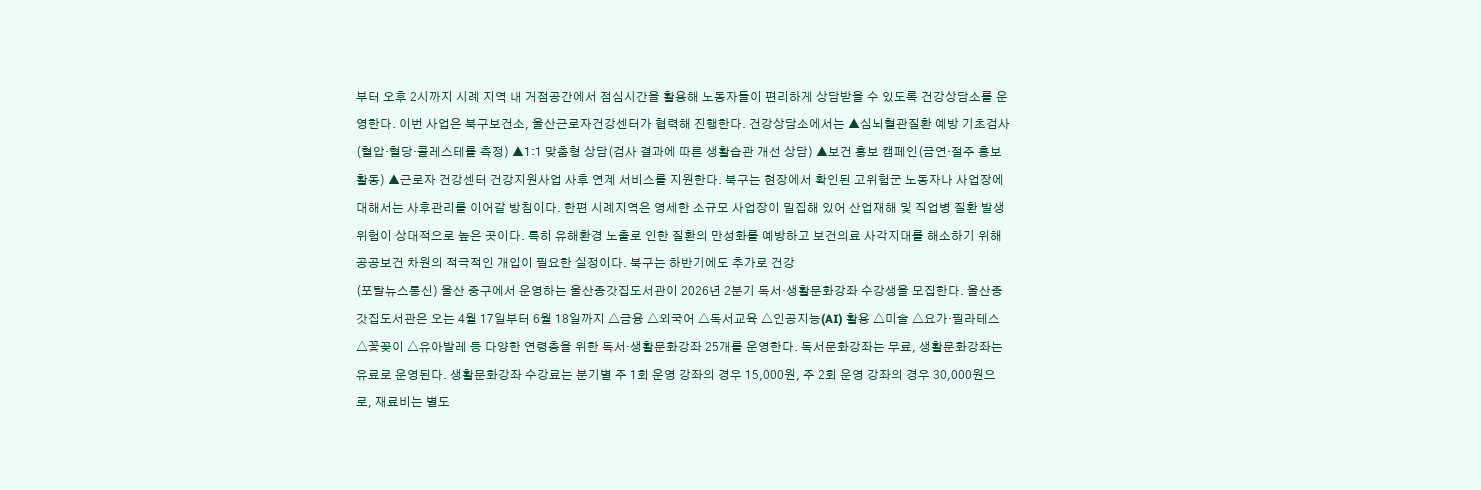부터 오후 2시까지 시례 지역 내 거점공간에서 점심시간을 활용해 노동자들이 편리하게 상담받을 수 있도록 건강상담소를 운영한다. 이번 사업은 북구보건소, 울산근로자건강센터가 협력해 진행한다. 건강상담소에서는 ▲심뇌혈관질환 예방 기초검사(혈압·혈당·콜레스테롤 측정) ▲1:1 맞춤형 상담(검사 결과에 따른 생활습관 개선 상담) ▲보건 홍보 캠페인(금연·절주 홍보 활동) ▲근로자 건강센터 건강지원사업 사후 연계 서비스를 지원한다. 북구는 현장에서 확인된 고위험군 노동자나 사업장에 대해서는 사후관리를 이어갈 방침이다. 한편 시례지역은 영세한 소규모 사업장이 밀집해 있어 산업재해 및 직업병 질환 발생 위험이 상대적으로 높은 곳이다. 특히 유해환경 노출로 인한 질환의 만성화를 예방하고 보건의료 사각지대를 해소하기 위해 공공보건 차원의 적극적인 개입이 필요한 실정이다. 북구는 하반기에도 추가로 건강
(포탈뉴스통신) 울산 중구에서 운영하는 울산종갓집도서관이 2026년 2분기 독서·생활문화강좌 수강생을 모집한다. 울산종갓집도서관은 오는 4월 17일부터 6월 18일까지 △금융 △외국어 △독서교육 △인공지능(AI) 활용 △미술 △요가·필라테스 △꽃꽂이 △유아발레 등 다양한 연령층을 위한 독서·생활문화강좌 25개를 운영한다. 독서문화강좌는 무료, 생활문화강좌는 유료로 운영된다. 생활문화강좌 수강료는 분기별 주 1회 운영 강좌의 경우 15,000원, 주 2회 운영 강좌의 경우 30,000원으로, 재료비는 별도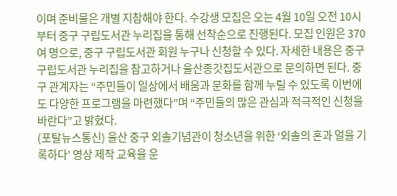이며 준비물은 개별 지참해야 한다. 수강생 모집은 오는 4월 10일 오전 10시부터 중구 구립도서관 누리집을 통해 선착순으로 진행된다. 모집 인원은 370여 명으로, 중구 구립도서관 회원 누구나 신청할 수 있다. 자세한 내용은 중구 구립도서관 누리집을 참고하거나 울산종갓집도서관으로 문의하면 된다. 중구 관계자는 “주민들이 일상에서 배움과 문화를 함께 누릴 수 있도록 이번에도 다양한 프로그램을 마련했다”며 “주민들의 많은 관심과 적극적인 신청을 바란다”고 밝혔다.
(포탈뉴스통신) 울산 중구 외솔기념관이 청소년을 위한 ‘외솔의 혼과 얼을 기록하다’ 영상 제작 교육을 운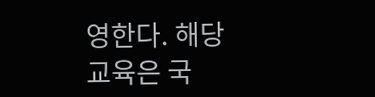영한다. 해당 교육은 국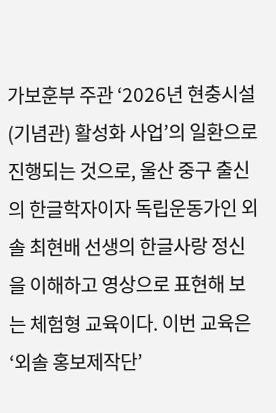가보훈부 주관 ‘2026년 현충시설(기념관) 활성화 사업’의 일환으로 진행되는 것으로, 울산 중구 출신의 한글학자이자 독립운동가인 외솔 최현배 선생의 한글사랑 정신을 이해하고 영상으로 표현해 보는 체험형 교육이다. 이번 교육은 ‘외솔 홍보제작단’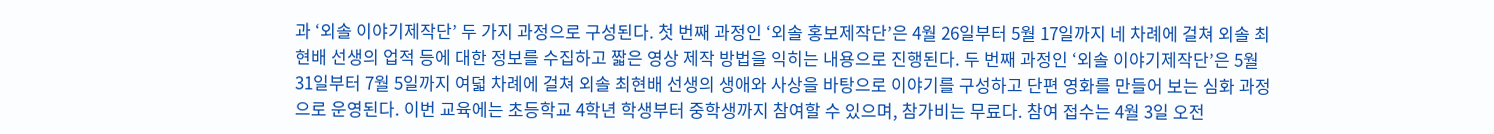과 ‘외솔 이야기제작단’ 두 가지 과정으로 구성된다. 첫 번째 과정인 ‘외솔 홍보제작단’은 4월 26일부터 5월 17일까지 네 차례에 걸쳐 외솔 최현배 선생의 업적 등에 대한 정보를 수집하고 짧은 영상 제작 방법을 익히는 내용으로 진행된다. 두 번째 과정인 ‘외솔 이야기제작단’은 5월 31일부터 7월 5일까지 여덟 차례에 걸쳐 외솔 최현배 선생의 생애와 사상을 바탕으로 이야기를 구성하고 단편 영화를 만들어 보는 심화 과정으로 운영된다. 이번 교육에는 초등학교 4학년 학생부터 중학생까지 참여할 수 있으며, 참가비는 무료다. 참여 접수는 4월 3일 오전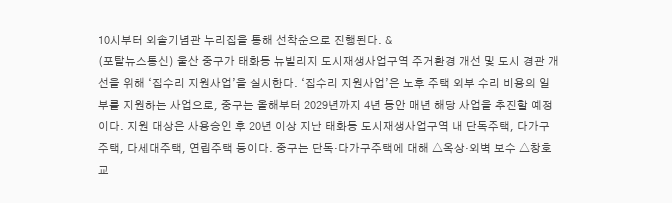10시부터 외솔기념관 누리집을 통해 선착순으로 진행된다. &
(포탈뉴스통신) 울산 중구가 태화동 뉴빌리지 도시재생사업구역 주거환경 개선 및 도시 경관 개선을 위해 ‘집수리 지원사업’을 실시한다. ‘집수리 지원사업’은 노후 주택 외부 수리 비용의 일부를 지원하는 사업으로, 중구는 올해부터 2029년까지 4년 동안 매년 해당 사업을 추진할 예정이다. 지원 대상은 사용승인 후 20년 이상 지난 태화동 도시재생사업구역 내 단독주택, 다가구주택, 다세대주택, 연립주택 등이다. 중구는 단독·다가구주택에 대해 △옥상·외벽 보수 △창호 교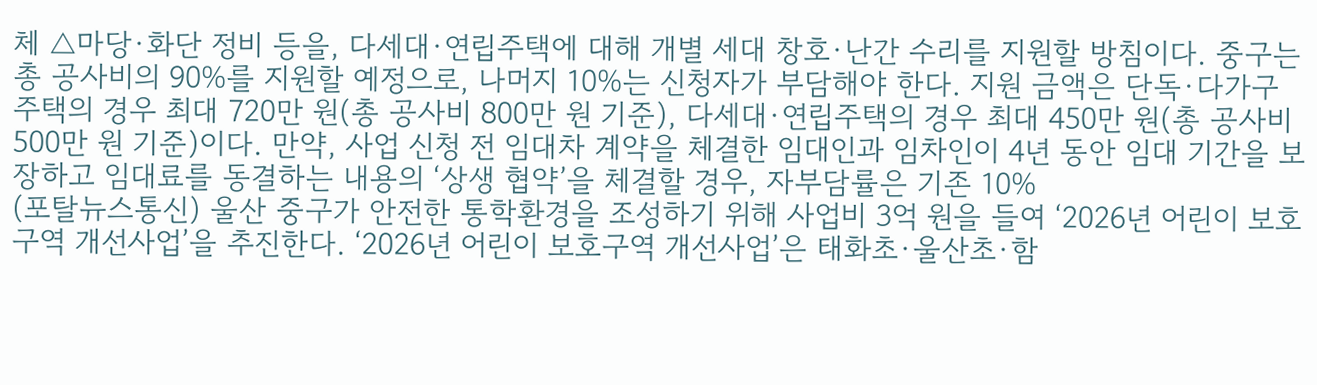체 △마당·화단 정비 등을, 다세대·연립주택에 대해 개별 세대 창호·난간 수리를 지원할 방침이다. 중구는 총 공사비의 90%를 지원할 예정으로, 나머지 10%는 신청자가 부담해야 한다. 지원 금액은 단독·다가구주택의 경우 최대 720만 원(총 공사비 800만 원 기준), 다세대·연립주택의 경우 최대 450만 원(총 공사비 500만 원 기준)이다. 만약, 사업 신청 전 임대차 계약을 체결한 임대인과 임차인이 4년 동안 임대 기간을 보장하고 임대료를 동결하는 내용의 ‘상생 협약’을 체결할 경우, 자부담률은 기존 10%
(포탈뉴스통신) 울산 중구가 안전한 통학환경을 조성하기 위해 사업비 3억 원을 들여 ‘2026년 어린이 보호구역 개선사업’을 추진한다. ‘2026년 어린이 보호구역 개선사업’은 태화초·울산초·함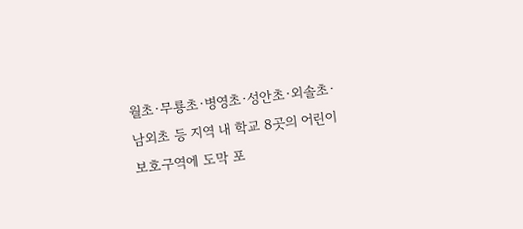월초·무룡초·병영초·성안초·외솔초·남외초 등 지역 내 학교 8곳의 어린이보호구역에 도막 포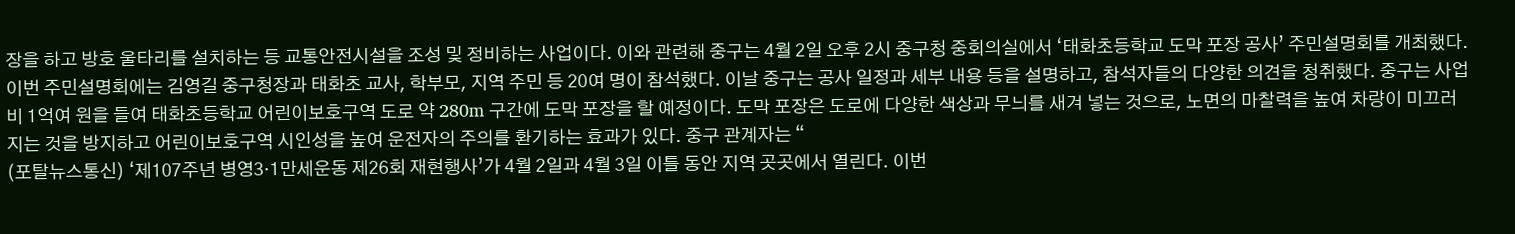장을 하고 방호 울타리를 설치하는 등 교통안전시설을 조성 및 정비하는 사업이다. 이와 관련해 중구는 4월 2일 오후 2시 중구청 중회의실에서 ‘태화초등학교 도막 포장 공사’ 주민설명회를 개최했다. 이번 주민설명회에는 김영길 중구청장과 태화초 교사, 학부모, 지역 주민 등 20여 명이 참석했다. 이날 중구는 공사 일정과 세부 내용 등을 설명하고, 참석자들의 다양한 의견을 청취했다. 중구는 사업비 1억여 원을 들여 태화초등학교 어린이보호구역 도로 약 280m 구간에 도막 포장을 할 예정이다. 도막 포장은 도로에 다양한 색상과 무늬를 새겨 넣는 것으로, 노면의 마찰력을 높여 차량이 미끄러지는 것을 방지하고 어린이보호구역 시인성을 높여 운전자의 주의를 환기하는 효과가 있다. 중구 관계자는 “
(포탈뉴스통신) ‘제107주년 병영3·1만세운동 제26회 재현행사’가 4월 2일과 4월 3일 이틀 동안 지역 곳곳에서 열린다. 이번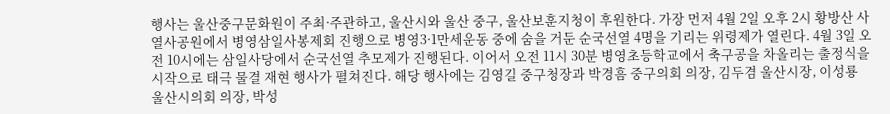행사는 울산중구문화원이 주최·주관하고, 울산시와 울산 중구, 울산보훈지청이 후원한다. 가장 먼저 4월 2일 오후 2시 황방산 사열사공원에서 병영삼일사봉제회 진행으로 병영3·1만세운동 중에 숨을 거둔 순국선열 4명을 기리는 위령제가 열린다. 4월 3일 오전 10시에는 삼일사당에서 순국선열 추모제가 진행된다. 이어서 오전 11시 30분 병영초등학교에서 축구공을 차올리는 출정식을 시작으로 태극 물결 재현 행사가 펼쳐진다. 해당 행사에는 김영길 중구청장과 박경흠 중구의회 의장, 김두겸 울산시장, 이성룡 울산시의회 의장, 박성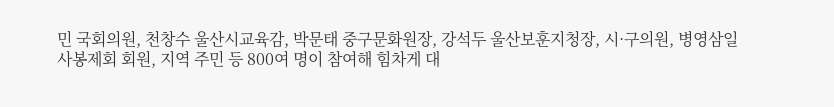민 국회의원, 천창수 울산시교육감, 박문태 중구문화원장, 강석두 울산보훈지청장, 시·구의원, 병영삼일사봉제회 회원, 지역 주민 등 800여 명이 참여해 힘차게 대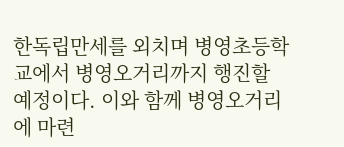한독립만세를 외치며 병영초등학교에서 병영오거리까지 행진할 예정이다. 이와 함께 병영오거리에 마련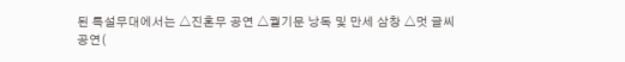된 특설무대에서는 △진혼무 공연 △궐기문 낭독 및 만세 삼창 △멋 글씨 공연(